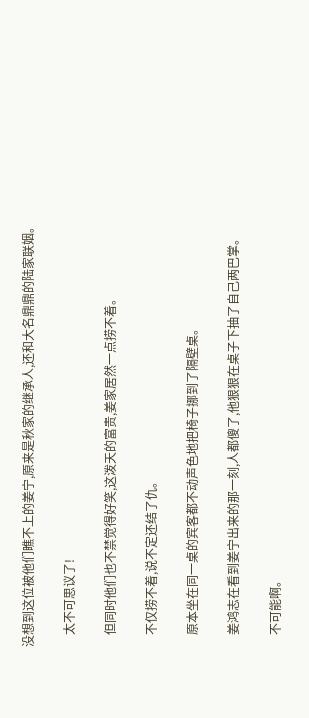没想到这位被他们瞧不上的姜宁,原来是秋家的继承人,还和大名鼎鼎的陆家联姻。

    太不可思议了!

    但同时他们也不禁觉得好笑,这泼天的富贵,姜家居然一点捞不着。

    不仅捞不着,说不定还结了仇。

    原本坐在同一桌的宾客都不动声色地把椅子挪到了隔壁桌。

    姜鸿志在看到姜宁出来的那一刻,人都傻了,他狠狠在桌子下抽了自己两巴掌。

    不可能啊。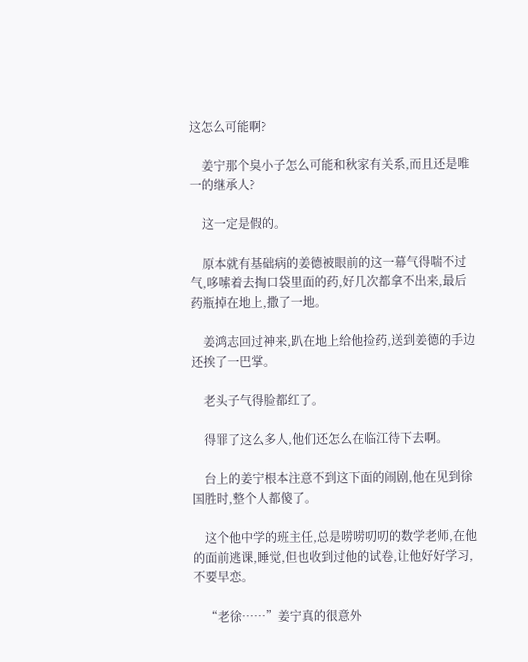这怎么可能啊?

    姜宁那个臭小子怎么可能和秋家有关系,而且还是唯一的继承人?

    这一定是假的。

    原本就有基础病的姜德被眼前的这一幕气得喘不过气,哆嗦着去掏口袋里面的药,好几次都拿不出来,最后药瓶掉在地上,撒了一地。

    姜鸿志回过神来,趴在地上给他捡药,送到姜德的手边还挨了一巴掌。

    老头子气得脸都红了。

    得罪了这么多人,他们还怎么在临江待下去啊。

    台上的姜宁根本注意不到这下面的闹剧,他在见到徐国胜时,整个人都傻了。

    这个他中学的班主任,总是唠唠叨叨的数学老师,在他的面前逃课,睡觉,但也收到过他的试卷,让他好好学习,不要早恋。

    “老徐……”姜宁真的很意外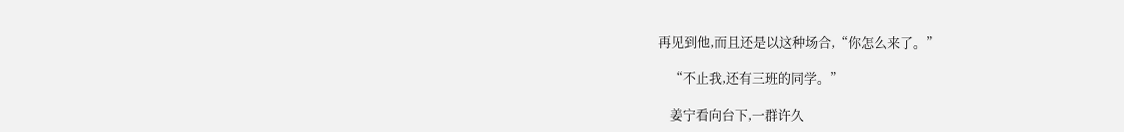再见到他,而且还是以这种场合,“你怎么来了。”

    “不止我,还有三班的同学。”

    姜宁看向台下,一群许久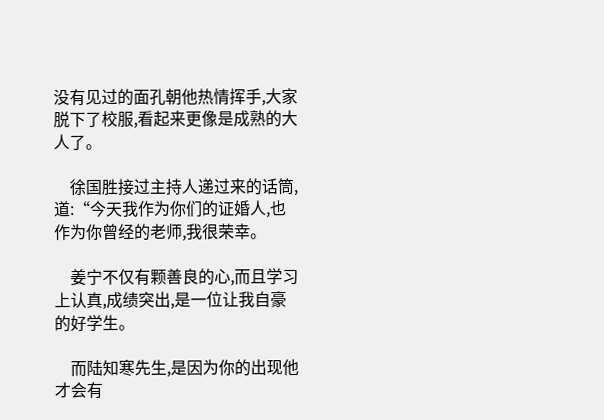没有见过的面孔朝他热情挥手,大家脱下了校服,看起来更像是成熟的大人了。

    徐国胜接过主持人递过来的话筒,道:“今天我作为你们的证婚人,也作为你曾经的老师,我很荣幸。

    姜宁不仅有颗善良的心,而且学习上认真,成绩突出,是一位让我自豪的好学生。

    而陆知寒先生,是因为你的出现他才会有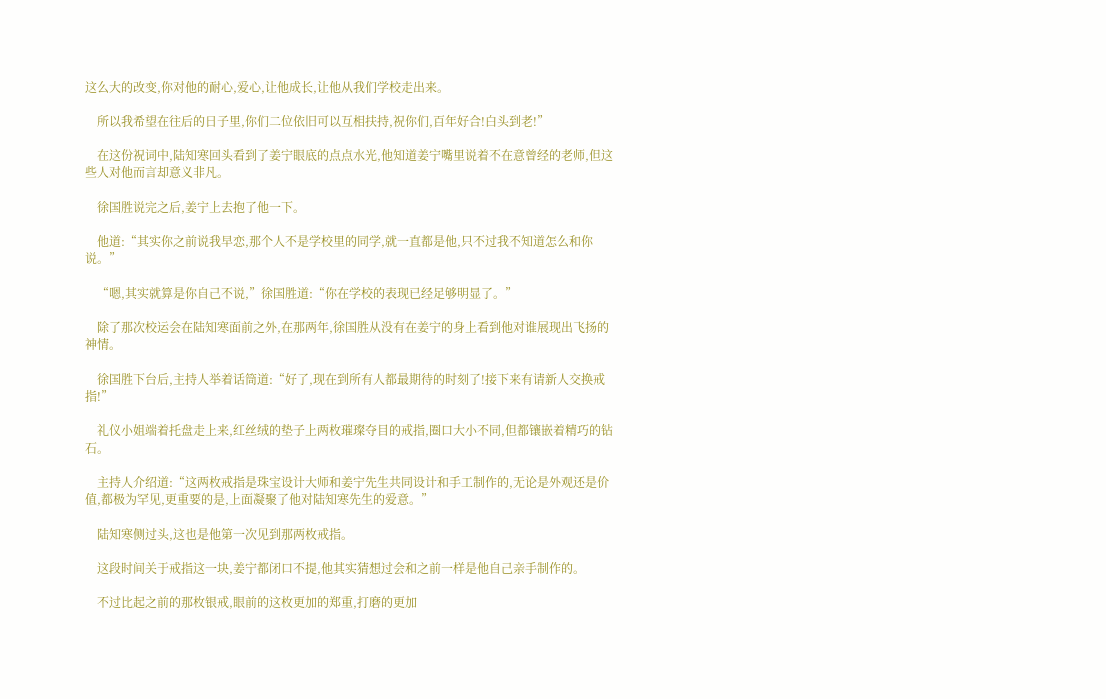这么大的改变,你对他的耐心,爱心,让他成长,让他从我们学校走出来。

    所以我希望在往后的日子里,你们二位依旧可以互相扶持,祝你们,百年好合!白头到老!”

    在这份祝词中,陆知寒回头看到了姜宁眼底的点点水光,他知道姜宁嘴里说着不在意曾经的老师,但这些人对他而言却意义非凡。

    徐国胜说完之后,姜宁上去抱了他一下。

    他道:“其实你之前说我早恋,那个人不是学校里的同学,就一直都是他,只不过我不知道怎么和你说。”

    “嗯,其实就算是你自己不说,”徐国胜道:“你在学校的表现已经足够明显了。”

    除了那次校运会在陆知寒面前之外,在那两年,徐国胜从没有在姜宁的身上看到他对谁展现出飞扬的神情。

    徐国胜下台后,主持人举着话筒道:“好了,现在到所有人都最期待的时刻了!接下来有请新人交换戒指!”

    礼仪小姐端着托盘走上来,红丝绒的垫子上两枚璀璨夺目的戒指,圈口大小不同,但都镶嵌着精巧的钻石。

    主持人介绍道:“这两枚戒指是珠宝设计大师和姜宁先生共同设计和手工制作的,无论是外观还是价值,都极为罕见,更重要的是,上面凝聚了他对陆知寒先生的爱意。”

    陆知寒侧过头,这也是他第一次见到那两枚戒指。

    这段时间关于戒指这一块,姜宁都闭口不提,他其实猜想过会和之前一样是他自己亲手制作的。

    不过比起之前的那枚银戒,眼前的这枚更加的郑重,打磨的更加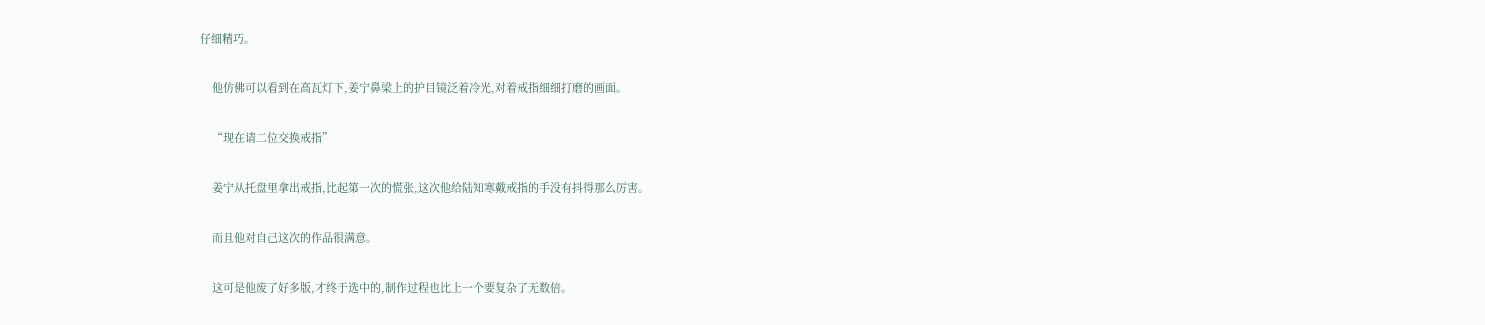仔细精巧。

    他仿佛可以看到在高瓦灯下,姜宁鼻梁上的护目镜泛着冷光,对着戒指细细打磨的画面。

    “现在请二位交换戒指”

    姜宁从托盘里拿出戒指,比起第一次的慌张,这次他给陆知寒戴戒指的手没有抖得那么厉害。

    而且他对自己这次的作品很满意。

    这可是他废了好多版,才终于选中的,制作过程也比上一个要复杂了无数倍。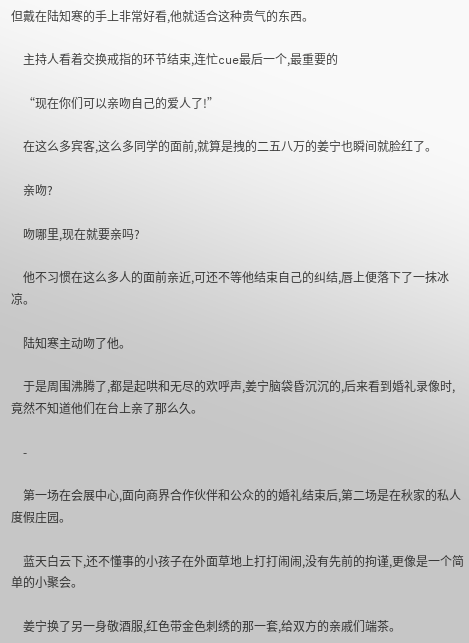但戴在陆知寒的手上非常好看,他就适合这种贵气的东西。

    主持人看着交换戒指的环节结束,连忙cue最后一个,最重要的

    “现在你们可以亲吻自己的爱人了!”

    在这么多宾客,这么多同学的面前,就算是拽的二五八万的姜宁也瞬间就脸红了。

    亲吻?

    吻哪里,现在就要亲吗?

    他不习惯在这么多人的面前亲近,可还不等他结束自己的纠结,唇上便落下了一抹冰凉。

    陆知寒主动吻了他。

    于是周围沸腾了,都是起哄和无尽的欢呼声,姜宁脑袋昏沉沉的,后来看到婚礼录像时,竟然不知道他们在台上亲了那么久。

    -

    第一场在会展中心,面向商界合作伙伴和公众的的婚礼结束后,第二场是在秋家的私人度假庄园。

    蓝天白云下,还不懂事的小孩子在外面草地上打打闹闹,没有先前的拘谨,更像是一个简单的小聚会。

    姜宁换了另一身敬酒服,红色带金色刺绣的那一套,给双方的亲戚们端茶。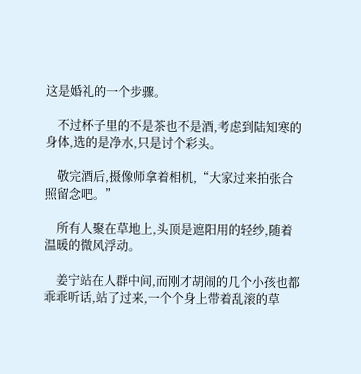这是婚礼的一个步骤。

    不过杯子里的不是茶也不是酒,考虑到陆知寒的身体,选的是净水,只是讨个彩头。

    敬完酒后,摄像师拿着相机,“大家过来拍张合照留念吧。”

    所有人聚在草地上,头顶是遮阳用的轻纱,随着温暖的微风浮动。

    姜宁站在人群中间,而刚才胡闹的几个小孩也都乖乖听话,站了过来,一个个身上带着乱滚的草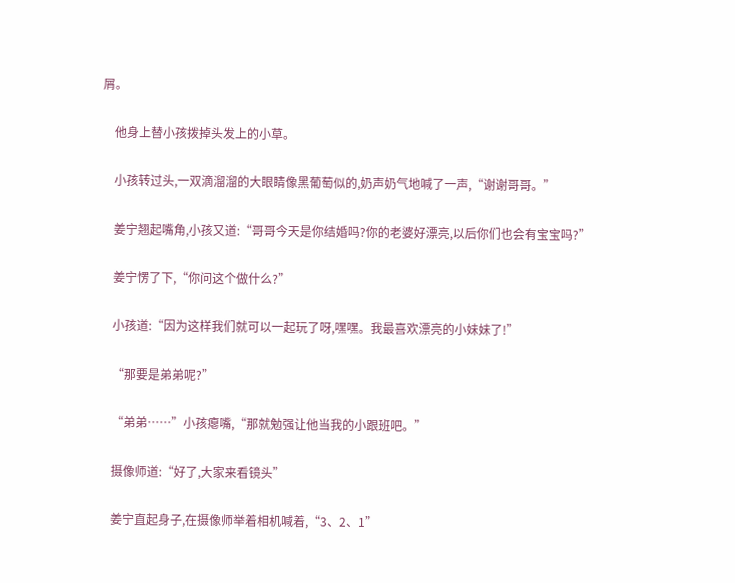屑。

    他身上替小孩拨掉头发上的小草。

    小孩转过头,一双滴溜溜的大眼睛像黑葡萄似的,奶声奶气地喊了一声,“谢谢哥哥。”

    姜宁翘起嘴角,小孩又道:“哥哥今天是你结婚吗?你的老婆好漂亮,以后你们也会有宝宝吗?”

    姜宁愣了下,“你问这个做什么?”

    小孩道:“因为这样我们就可以一起玩了呀,嘿嘿。我最喜欢漂亮的小妹妹了!”

    “那要是弟弟呢?”

    “弟弟……”小孩瘪嘴,“那就勉强让他当我的小跟班吧。”

    摄像师道:“好了,大家来看镜头”

    姜宁直起身子,在摄像师举着相机喊着,“3、2、1”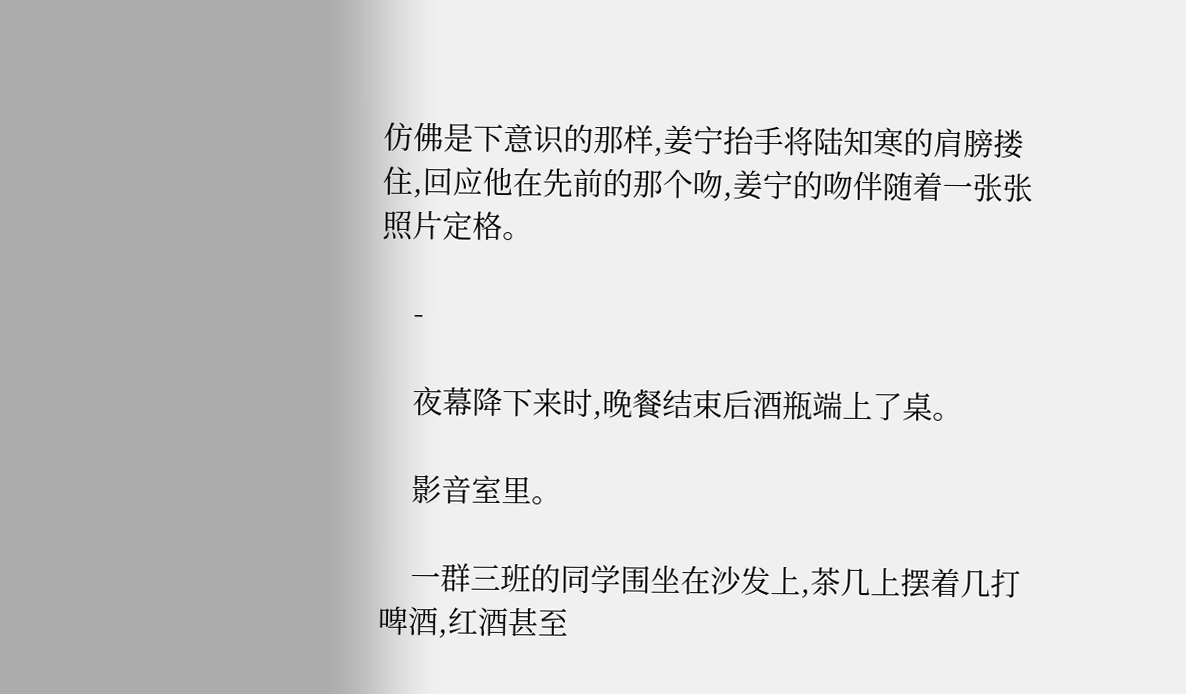仿佛是下意识的那样,姜宁抬手将陆知寒的肩膀搂住,回应他在先前的那个吻,姜宁的吻伴随着一张张照片定格。

    -

    夜幕降下来时,晚餐结束后酒瓶端上了桌。

    影音室里。

    一群三班的同学围坐在沙发上,茶几上摆着几打啤酒,红酒甚至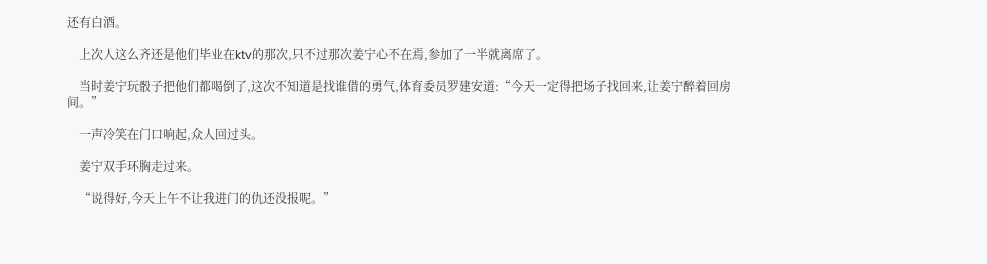还有白酒。

    上次人这么齐还是他们毕业在ktv的那次,只不过那次姜宁心不在焉,参加了一半就离席了。

    当时姜宁玩骰子把他们都喝倒了,这次不知道是找谁借的勇气,体育委员罗建安道:“今天一定得把场子找回来,让姜宁醉着回房间。”

    一声冷笑在门口响起,众人回过头。

    姜宁双手环胸走过来。

    “说得好,今天上午不让我进门的仇还没报呢。”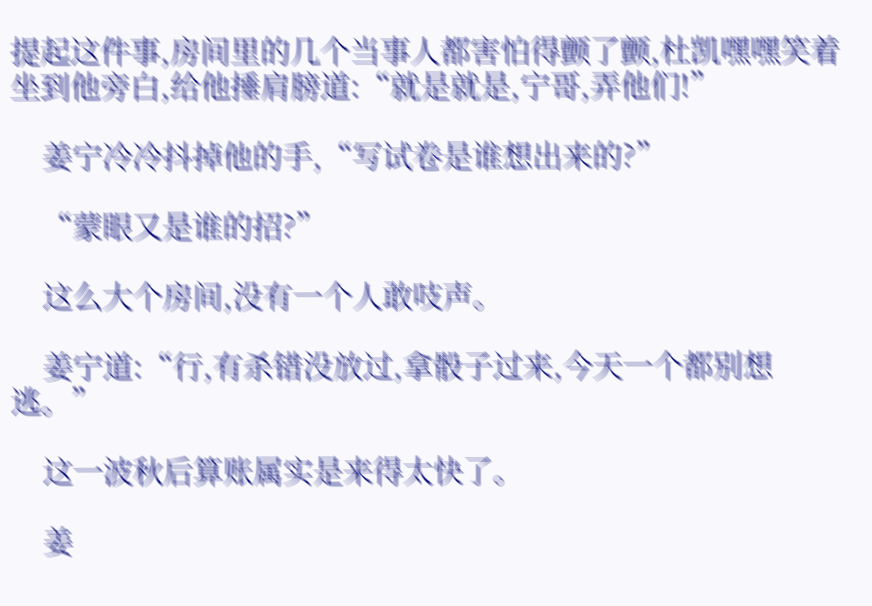提起这件事,房间里的几个当事人都害怕得颤了颤,杜凯嘿嘿笑着坐到他旁白,给他捶肩膀道:“就是就是,宁哥,弄他们!”

    姜宁冷冷抖掉他的手,“写试卷是谁想出来的?”

    “蒙眼又是谁的招?”

    这么大个房间,没有一个人敢吱声。

    姜宁道:“行,有杀错没放过,拿骰子过来,今天一个都别想逃。”

    这一波秋后算账属实是来得太快了。

    姜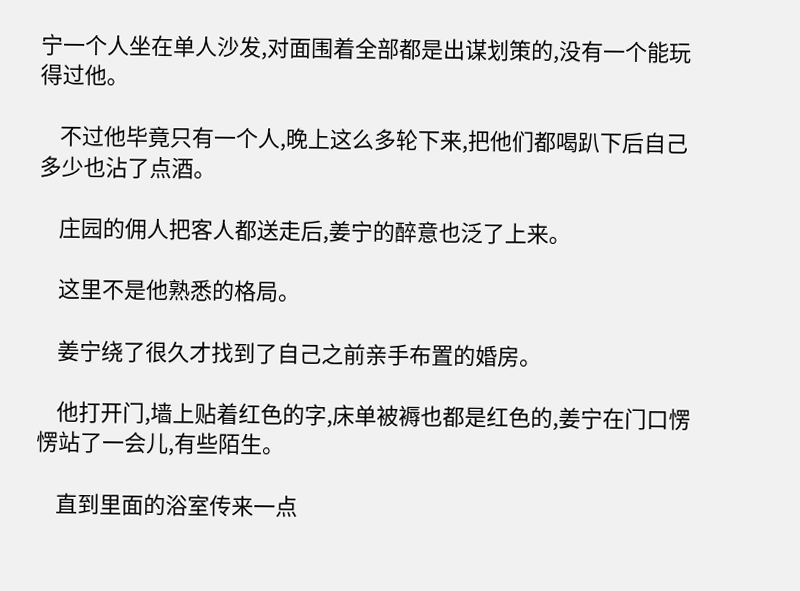宁一个人坐在单人沙发,对面围着全部都是出谋划策的,没有一个能玩得过他。

    不过他毕竟只有一个人,晚上这么多轮下来,把他们都喝趴下后自己多少也沾了点酒。

    庄园的佣人把客人都送走后,姜宁的醉意也泛了上来。

    这里不是他熟悉的格局。

    姜宁绕了很久才找到了自己之前亲手布置的婚房。

    他打开门,墙上贴着红色的字,床单被褥也都是红色的,姜宁在门口愣愣站了一会儿,有些陌生。

    直到里面的浴室传来一点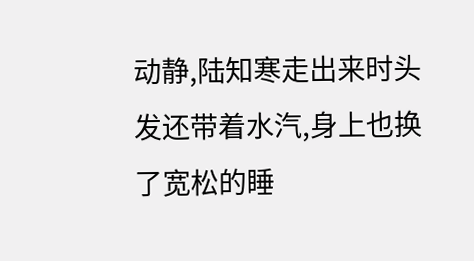动静,陆知寒走出来时头发还带着水汽,身上也换了宽松的睡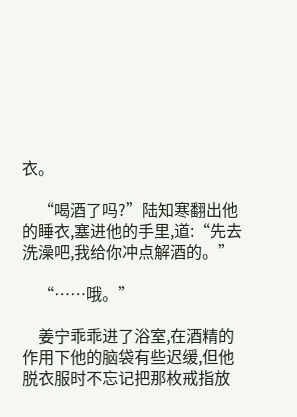衣。

    “喝酒了吗?”陆知寒翻出他的睡衣,塞进他的手里,道:“先去洗澡吧,我给你冲点解酒的。”

    “……哦。”

    姜宁乖乖进了浴室,在酒精的作用下他的脑袋有些迟缓,但他脱衣服时不忘记把那枚戒指放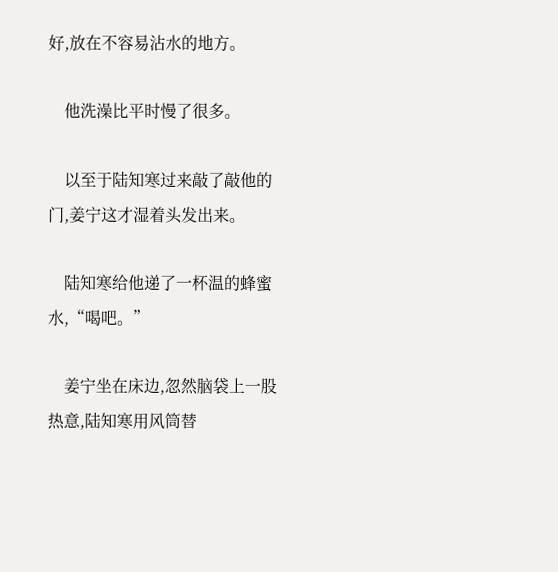好,放在不容易沾水的地方。

    他洗澡比平时慢了很多。

    以至于陆知寒过来敲了敲他的门,姜宁这才湿着头发出来。

    陆知寒给他递了一杯温的蜂蜜水,“喝吧。”

    姜宁坐在床边,忽然脑袋上一股热意,陆知寒用风筒替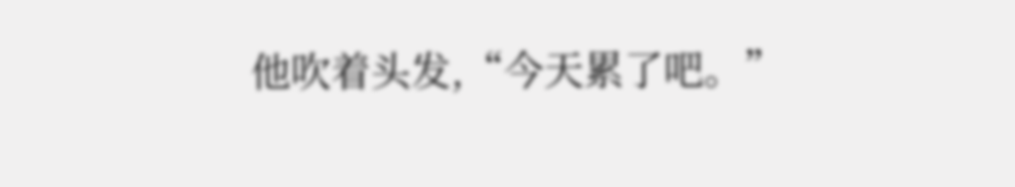他吹着头发,“今天累了吧。”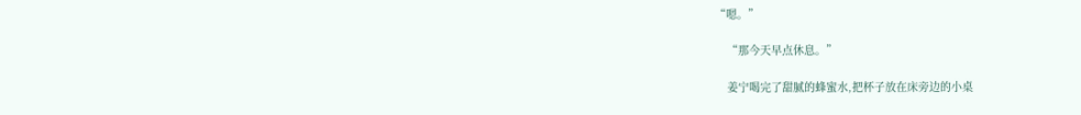“嗯。”

    “那今天早点休息。”

    姜宁喝完了甜腻的蜂蜜水,把杯子放在床旁边的小桌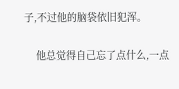子,不过他的脑袋依旧犯浑。

    他总觉得自己忘了点什么,一点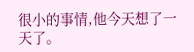很小的事情,他今天想了一天了。